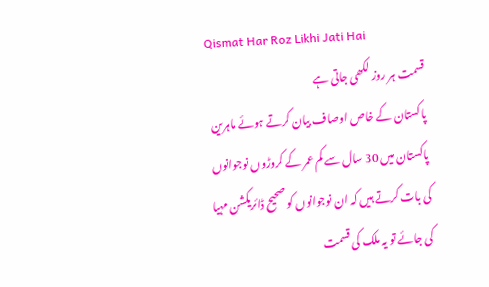Qismat Har Roz Likhi Jati Hai
قسمت ہر روز لکھی جاتی ہے
پاکستان کے خاص اوصاف بیان کرتے ہوئے ماہرین پاکستان میں 30 سال سے کم عمر کے کروڑوں نوجوانوں کی بات کرتے ہیں کہ ان نوجوانوں کو صحیح ڈائریکشن مہیا کی جائے تو یہ ملک کی قسمت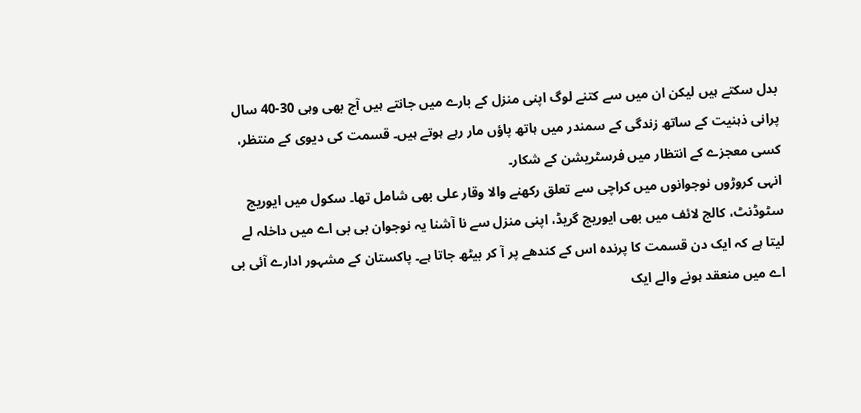بدل سکتے ہیں لیکن ان میں سے کتنے لوگ اپنی منزل کے بارے میں جانتے ہیں آج بھی وہی 30-40 سال پرانی ذہنیت کے ساتھ زندگی کے سمندر میں ہاتھ پاؤں مار رہے ہوتے ہیں۔ قسمت کی دیوی کے منتظر، کسی معجزے کے انتظار میں فرسٹریشن کے شکار۔
انہی کروڑوں نوجوانوں میں کراچی سے تعلق رکھنے والا وقار علی بھی شامل تھا۔ سکول میں ایوریج سٹوڈنٹ، کالج لائف میں بھی ایوریج گریڈ، اپنی منزل سے نا آشنا یہ نوجوان بی بی اے میں داخلہ لے لیتا ہے کہ ایک دن قسمت کا پرندہ اس کے کندھے پر آ کر بیٹھ جاتا ہے۔ پاکستان کے مشہور ادارے آئی بی اے میں منعقد ہونے والے ایک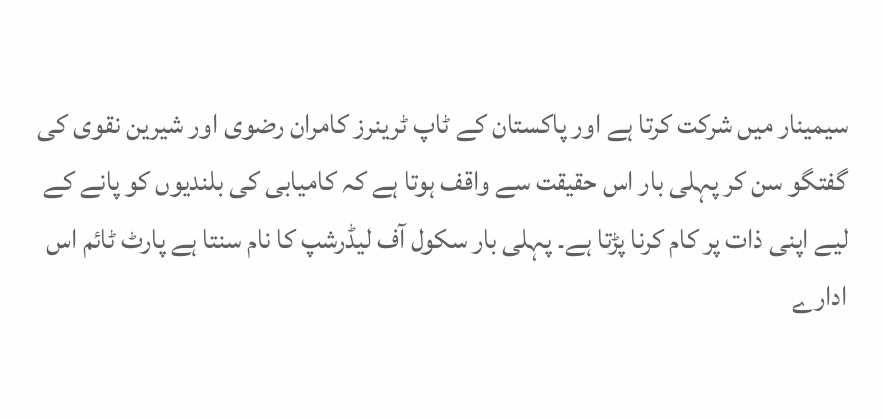سیمینار میں شرکت کرتا ہے اور پاکستان کے ٹاپ ٹرینرز کامران رضوی اور شیرین نقوی کی گفتگو سن کر پہلی بار اس حقیقت سے واقف ہوتا ہے کہ کامیابی کی بلندیوں کو پانے کے لیے اپنی ذات پر کام کرنا پڑتا ہے۔ پہلی بار سکول آف لیڈرشپ کا نام سنتا ہے پارٹ ٹائم اس ادارے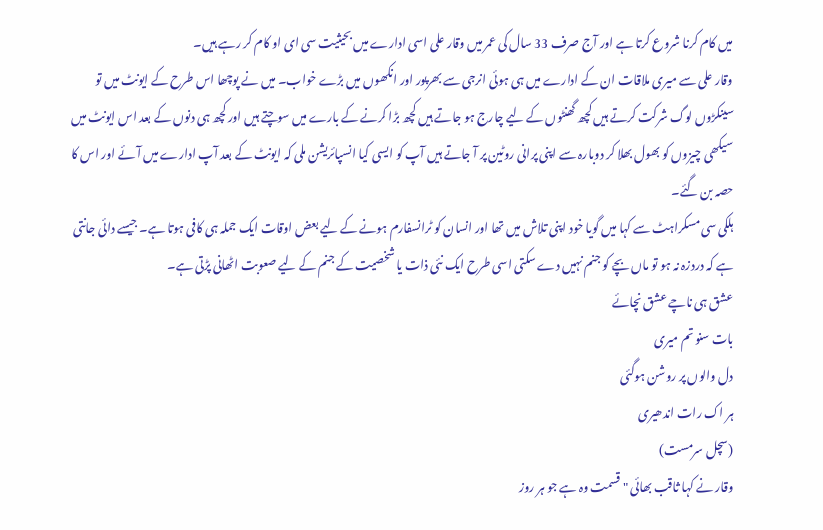میں کام کرنا شروع کرتا ہے اور آج صرف 33 سال کی عمر میں وقار علی اسی ادارے میں بحیثیت سی ای او کام کر رہے ہیں۔
وقار علی سے میری ملاقات ان کے ادارے میں ہی ہوئی انرجی سے بھرپور اور انکھوں میں بڑے خواب۔ میں نے پوچھا اس طرح کے ایونٹ میں تو سینکڑوں لوگ شرکت کرتے ہیں کچھ گھنٹوں کے لیے چارج ہو جاتے ہیں کچھ بڑا کرنے کے بارے میں سوچتے ہیں اور کچھ ہی دنوں کے بعد اس ایونٹ میں سیکھی چیزوں کو بھول بھلا کر دوبارہ سے اپنی پرانی روٹین پر آ جاتے ہیں آپ کو ایسی کیا انسپائریشن ملی کہ ایونٹ کے بعد آپ ادارے میں آئے اور اس کا حصہ بن گئے۔
ہلکی سی مسکراہٹ سے کہا میں گویا خود اپنی تلاش میں تھا اور انسان کو ٹرانسفارم ہونے کے لیے بعض اوقات ایک جملہ ہی کافی ہوتا ہے۔ جیسے دائی جانتی ہے کہ دردزہ نہ ہو تو ماں بچے کو جنم نہیں دے سکتی اسی طرح ایک نئی ذات یا شخصیت کے جنم کے لیے صعوبت اٹھانی پڑتی ہے۔
عشق ہی ناچے عشق نچائے
بات سنو تم میری
دل والوں پر روشن ہوگئی
ہر اک رات اندھیری
(سچل سرمست)
وقار نے کہا ثاقب بھائی "قسمت وہ ہے جو ہر روز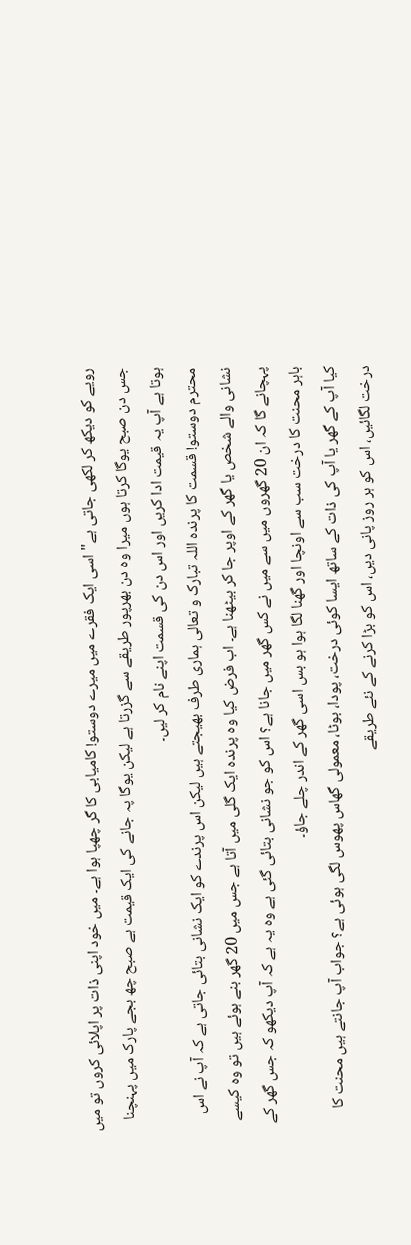رویے کو دیکھ کر لکھی جاتی ہے" اسی ایک فقرے میں میرے دوستو! کامیابی کا گر چھپا ہوا ہے۔ میں خود اپنی ذات پر اپلائی کروں تو میں جس دن صبح یوگا کرتا ہوں میرا وہ دن بھرپور طریقے سے گزرتا ہے لیکن یوگا پہ جانے کی ایک قیمت ہے صبح چھ بجے پارک میں پہنچنا ہوتا ہے آپ یہ قیمت ادا کریں اور اس دن کی قسمت اپنے نام کر لیں۔
محترم دوستو! قسمت کا پرندہ اللہ تبارک و تعالی ہماری طرف بھیجتے ہیں لیکن اس پرندے کو ایک نشانی بتائی جاتی ہے کہ آپ نے اس نشانی والے شخص یا گھر کے اوپر جا کر بیٹھنا ہے۔ اب فرض کیا وہ پرندہ ایک گلی میں آتا ہے جس میں 20 گھر بنے ہوئے ہیں تو وہ کیسے پہچانے گا کہ ان 20 گھروں میں سے میں نے کس گھر میں جانا ہے؟ اس کو جو نشانی بتائی گئی ہے وہ یہ ہے کہ آپ دیکھو کہ جس گھر کے باہر محنت کا درخت سب سے اونچا اور گھنا لگا ہوا ہو بس اسی گھر کے اندر چلے جاؤ۔
کیا آپ کے گھر یا آپ کی ذات کے ساتھ ایسا کوئی درخت، پودا، بوٹا، معمولی گھاس پھوس لگی ہوئی ہے؟ جواب آپ جانتے ہیں محنت کا درخت لگائیں، اس کو ہر روز پانی دیں، اس کو بڑا کرنے کے نئے طریقے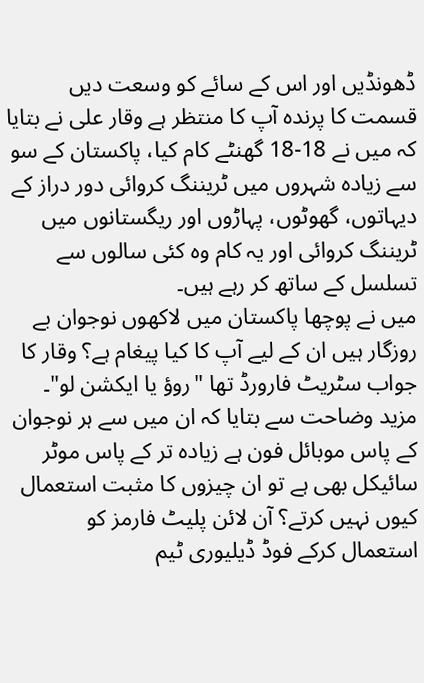ڈھونڈیں اور اس کے سائے کو وسعت دیں قسمت کا پرندہ آپ کا منتظر ہے وقار علی نے بتایا کہ میں نے 18-18 گھنٹے کام کیا، پاکستان کے سو سے زیادہ شہروں میں ٹریننگ کروائی دور دراز کے دیہاتوں، گھوٹوں، پہاڑوں اور ریگستانوں میں ٹریننگ کروائی اور یہ کام وہ کئی سالوں سے تسلسل کے ساتھ کر رہے ہیں۔
میں نے پوچھا پاکستان میں لاکھوں نوجوان بے روزگار ہیں ان کے لیے آپ کا کیا پیغام ہے؟ وقار کا جواب سٹریٹ فارورڈ تھا "روؤ یا ایکشن لو"۔
مزید وضاحت سے بتایا کہ ان میں سے ہر نوجوان کے پاس موبائل فون ہے زیادہ تر کے پاس موٹر سائیکل بھی ہے تو ان چیزوں کا مثبت استعمال کیوں نہیں کرتے؟ آن لائن پلیٹ فارمز کو استعمال کرکے فوڈ ڈیلیوری ٹیم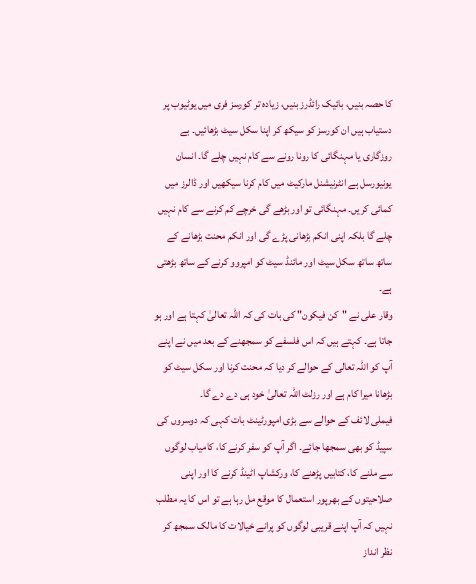کا حصہ بنیں، بائیک رائڈرز بنیں، زیادہ تر کورسز فری میں یوٹیوب پر دستیاب ہیں ان کورسز کو سیکھ کر اپنا سکل سیٹ بڑھائیں۔ بے روزگاری یا مہنگائی کا رونا رونے سے کام نہیں چلے گا۔ انسان یونیورسل ہے انٹرنیشنل مارکیٹ میں کام کرنا سیکھیں اور ڈالرز میں کمائی کریں۔ مہنگائی تو اور بڑھے گی خرچے کم کرنے سے کام نہیں چلے گا بلکہ اپنی انکم بڑھانی پڑے گی اور انکم محنت بڑھانے کے ساتھ ساتھ سکل سیٹ اور مائنڈ سیٹ کو امپروو کرنے کے ساتھ بڑھتی ہے۔
وقار علی نے "کن فیکون" کی بات کی کہ اللہ تعالیٰ کہتا ہے اور ہو جاتا ہے۔ کہتے ہیں کہ اس فلسفے کو سمجھنے کے بعد میں نے اپنے آپ کو اللہ تعالی کے حوالے کر دیا کہ محنت کرنا اور سکل سیٹ کو بڑھانا میرا کام ہے اور رزلٹ اللہ تعالیٰ خود ہی دے دے گا۔
فیملی لائف کے حوالے سے بڑی امپورٹینٹ بات کہی کہ دوسروں کی سپیڈ کو بھی سمجھا جائے۔ اگر آپ کو سفر کرنے کا، کامیاب لوگوں سے ملنے کا، کتابیں پڑھنے کا، ورکشاپ اٹینڈ کرنے کا اور اپنی صلاحیتوں کے بھرپور استعمال کا موقع مل رہا ہے تو اس کا یہ مطلب نہیں کہ آپ اپنے قریبی لوگوں کو پرانے خیالات کا مالک سمجھ کر نظر انداز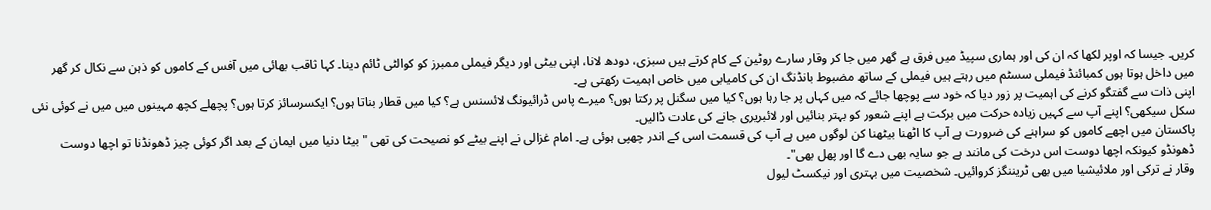کریں۔ جیسا کہ اوپر لکھا کہ ان کی اور ہماری سپیڈ میں فرق ہے گھر میں جا کر وقار سارے روٹین کے کام کرتے ہیں سبزی، دودھ لانا، اپنی بیٹی اور دیگر فیملی ممبرز کو کوالٹی ٹائم دینا۔ کہا ثاقب بھائی میں آفس کے کاموں کو ذہن سے نکال کر گھر میں داخل ہوتا ہوں کمبائنڈ فیملی سسٹم میں رہتے ہیں فیملی کے ساتھ مضبوط بانڈنگ ان کی کامیابی میں خاص اہمیت رکھتی ہے۔
اپنی ذات سے گفتگو کرنے کی اہمیت پر زور دیا کہ خود سے پوچھا جائے کہ میں کہاں پر جا رہا ہوں؟ کیا میں سگنل پر رکتا ہوں؟ میرے پاس ڈرائیونگ لائسنس ہے؟ کیا میں قطار بناتا ہوں؟ ایکسرسائز کرتا ہوں؟ پچھلے کچھ مہینوں میں میں نے کوئی نئی سکل سیکھی؟ اپنے آپ سے کہیں زیادہ حرکت میں برکت ہے اپنے شعور کو بہتر بنائیں اور لائبریری جانے کی عادت ڈالیں۔
پاکستان میں اچھے کاموں کو سراہنے کی ضرورت ہے آپ کا اٹھنا بیٹھنا کن لوگوں میں ہے آپ کی قسمت اسی کے اندر چھپی ہوئی ہے۔ امام غزالی نے اپنے بیٹے کو نصیحت کی تھی "بیٹا دنیا میں ایمان کے بعد اگر کوئی چیز ڈھونڈنا تو اچھا دوست ڈھونڈو کیونکہ اچھا دوست اس درخت کی مانند ہے جو سایہ بھی دے گا اور پھل بھی"۔
وقار نے ترکی اور ملائیشیا میں بھی ٹریننگز کروائیں۔ شخصیت میں بہتری اور نیکسٹ لیول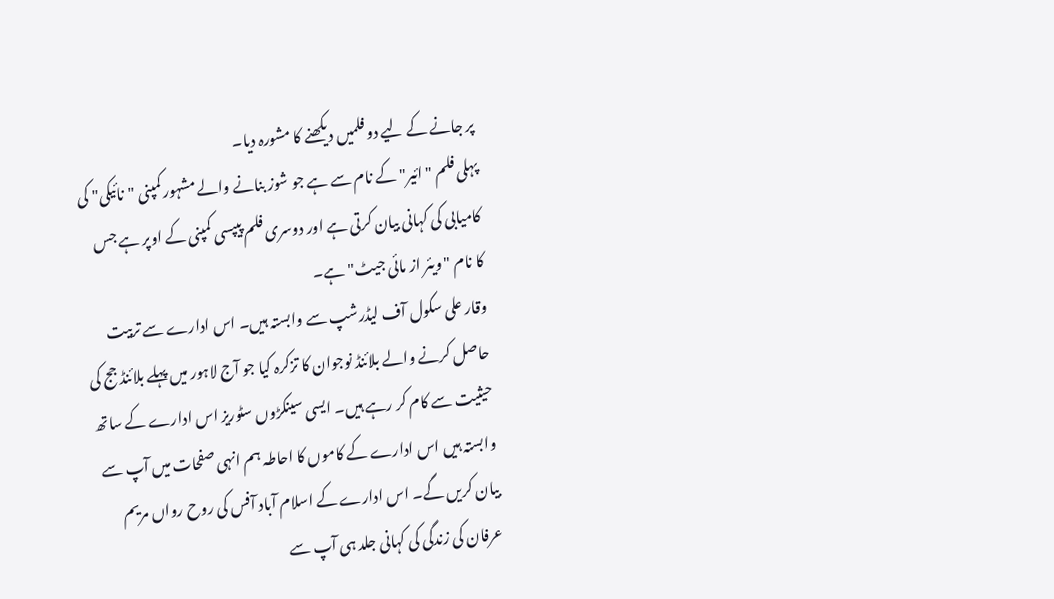پر جانے کے لیے دو فلمیں دیکھنے کا مشورہ دیا۔
پہلی فلم "ائیر" کے نام سے ہے جو شوز بنانے والے مشہور کمپنی "نائیکی" کی کامیابی کی کہانی بیان کرتی ہے اور دوسری فلم پیپسی کمپنی کے اوپر ہے جس کا نام "ویئر از مائی جیٹ" ہے۔
وقار علی سکول آف لیڈرشپ سے وابستہ ہیں۔ اس ادارے سے تربیت حاصل کرنے والے بلائنڈ نوجوان کا تزکرہ کیا جو آج لاہور میں پہلے بلائنڈ جج کی حیثیت سے کام کر رہے ہیں۔ ایسی سینکڑوں سٹوریز اس ادارے کے ساتھ وابستہ ہیں اس ادارے کے کاموں کا احاطہ ہم انہی صفحات میں آپ سے بیان کریں گے۔ اس ادارے کے اسلام آباد آفس کی روح رواں مریم عرفان کی زندگی کی کہانی جلد ہی آپ سے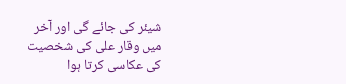شیئر کی جائے گی اور آخر میں وقار علی کی شخصیت کی عکاسی کرتا ہوا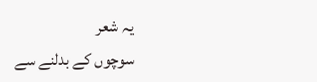یہ شعر
سوچوں کے بدلنے سے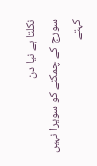نکلتا ہے نیا دن
سورج کے چمکنے کو سویرا نہیں کہتے